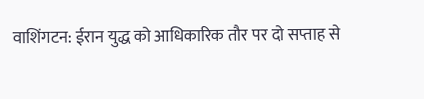वाशिंगटन: ईरान युद्ध को आधिकारिक तौर पर दो सप्ताह से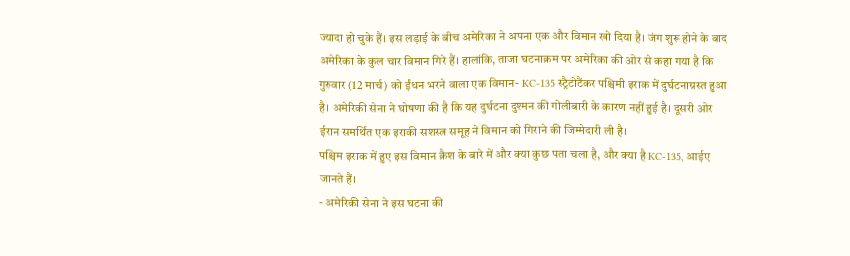ज्यादा हो चुके हैं। इस लड़ाई के बीच अमेरिका ने अपना एक और विमान खो दिया है। जंग शुरू होने के बाद अमेरिका के कुल चार विमान गिरे हैं। हालांकि, ताजा घटनाक्रम पर अमेरिका की ओर से कहा गया है कि गुरुवार (12 मार्च) को ईंधन भरने वाला एक विमान- KC-135 स्ट्रैटोटैंकर पश्चिमी इराक में दुर्घटनाग्रस्त हुआ है। अमेरिकी सेना ने घोषणा की है कि यह दुर्घटना दुश्मन की गोलीबारी के कारण नहीं हुई है। दूसरी ओर ईरान समर्थित एक इराकी सशस्त्र समूह ने विमान को गिराने की जिम्मेदारी ली है।
पश्चिम इराक में हुए इस विमान क्रैश के बारे में और क्या कुछ पता चला है, और क्या है KC-135, आईए जानते हैं।
- अमेरिकी सेना ने इस घटना की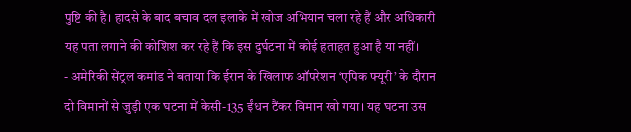पुष्टि की है। हादसे के बाद बचाव दल इलाके में खोज अभियान चला रहे हैं और अधिकारी यह पता लगाने की कोशिश कर रहे हैं कि इस दुर्घटना में कोई हताहत हुआ है या नहीं।
- अमेरिकी सेंट्रल कमांड ने बताया कि ईरान के खिलाफ ऑपरेशन ‘एपिक फ्यूरी’ के दौरान दो विमानों से जुड़ी एक घटना में केसी-135 ईंधन टैंकर विमान खो गया। यह घटना उस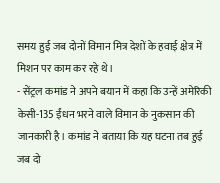समय हुई जब दोनों विमान मित्र देशों के हवाई क्षेत्र में मिशन पर काम कर रहे थे।
- सेंट्रल कमांड ने अपने बयान में कहा कि उन्हें अमेरिकी केसी-135 ईंधन भरने वाले विमान के नुकसान की जानकारी है। कमांड ने बताया कि यह घटना तब हुई जब दो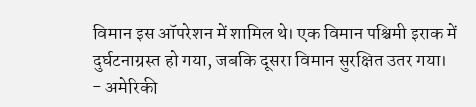विमान इस ऑपरेशन में शामिल थे। एक विमान पश्चिमी इराक में दुर्घटनाग्रस्त हो गया, जबकि दूसरा विमान सुरक्षित उतर गया।
- अमेरिकी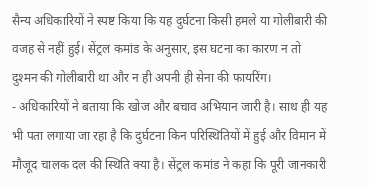सैन्य अधिकारियों ने स्पष्ट किया कि यह दुर्घटना किसी हमले या गोलीबारी की वजह से नहीं हुई। सेंट्रल कमांड के अनुसार, इस घटना का कारण न तो दुश्मन की गोलीबारी था और न ही अपनी ही सेना की फायरिंग।
- अधिकारियों ने बताया कि खोज और बचाव अभियान जारी है। साथ ही यह भी पता लगाया जा रहा है कि दुर्घटना किन परिस्थितियों में हुई और विमान में मौजूद चालक दल की स्थिति क्या है। सेंट्रल कमांड ने कहा कि पूरी जानकारी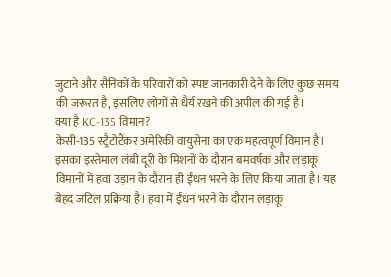जुटाने और सैनिकों के परिवारों को स्पष्ट जानकारी देने के लिए कुछ समय की जरूरत है, इसलिए लोगों से धैर्य रखने की अपील की गई है।
क्या है KC-135 विमान?
केसी-135 स्ट्रैटोटैंकर अमेरिकी वायुसेना का एक महत्वपूर्ण विमान है। इसका इस्तेमाल लंबी दूरी के मिशनों के दौरान बमवर्षक और लड़ाकू विमानों में हवा उड़ान के दौरान ही ईंधन भरने के लिए किया जाता है। यह बेहद जटिल प्रक्रिया है। हवा में ईंधन भरने के दौरान लड़ाकू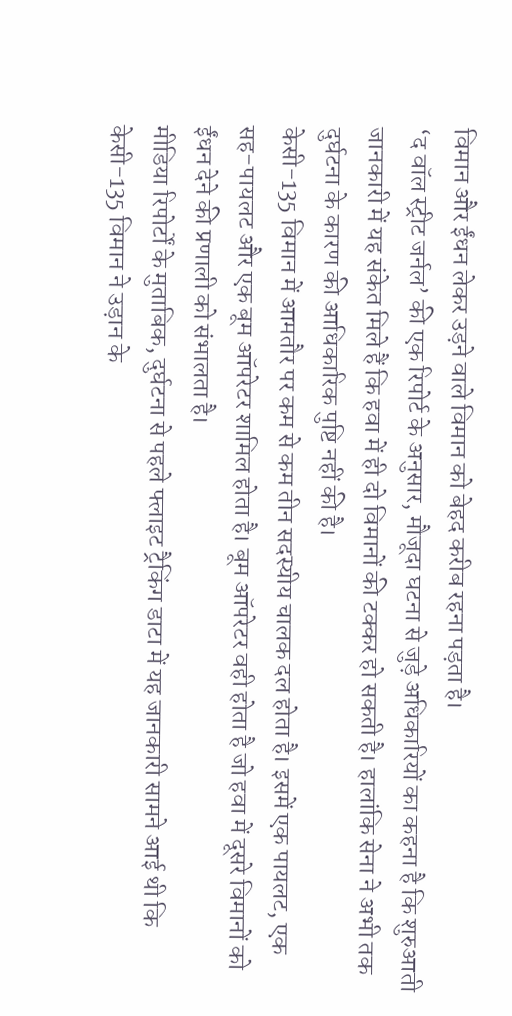विमान और ईंधन लेकर उड़ने वाले विमान को बेहद करीब रहना पड़ता है।
‘द वॉल स्ट्रीट जर्नल’ की एक रिपोर्ट के अनुसार, मौजूदा घटना से जुड़े अधिकारियों का कहना है कि शुरुआती जानकारी में यह संकेत मिले हैं कि हवा में ही दो विमानों की टक्कर हो सकती है। हालांकि सेना ने अभी तक दुर्घटना के कारण की आधिकारिक पुष्टि नहीं की है।
केसी-135 विमान में आमतौर पर कम से कम तीन सदस्यीय चालक दल होता है। इसमें एक पायलट, एक सह-पायलट और एक बूम ऑपरेटर शामिल होता है। बूम ऑपरेटर वही होता है जो हवा में दूसरे विमानों को ईंधन देने की प्रणाली को संभालता है।
मीडिया रिपोर्टों के मुताबिक, दुर्घटना से पहले फ्लाइट ट्रैकिंग डाटा में यह जानकारी सामने आई थी कि केसी-135 विमान ने उड़ान के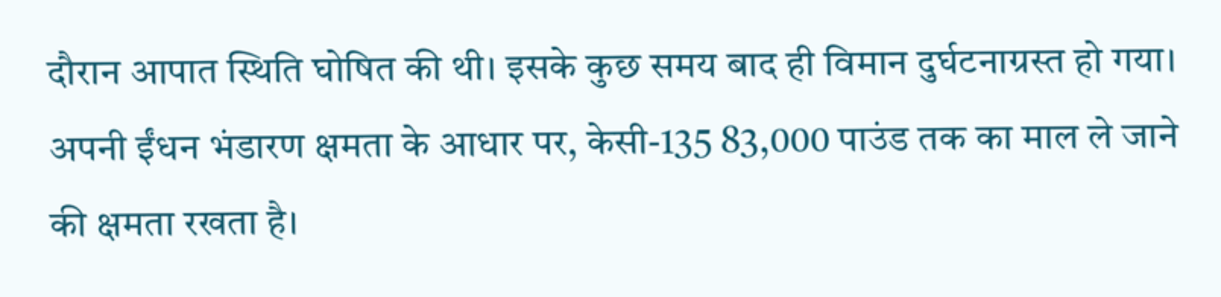दौरान आपात स्थिति घोषित की थी। इसके कुछ समय बाद ही विमान दुर्घटनाग्रस्त हो गया। अपनी ईंधन भंडारण क्षमता के आधार पर, केसी-135 83,000 पाउंड तक का माल ले जाने की क्षमता रखता है।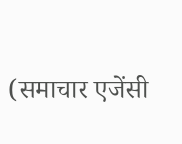(समाचार एजेंसी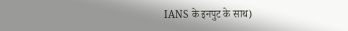IANS के इनपुट के साथ)